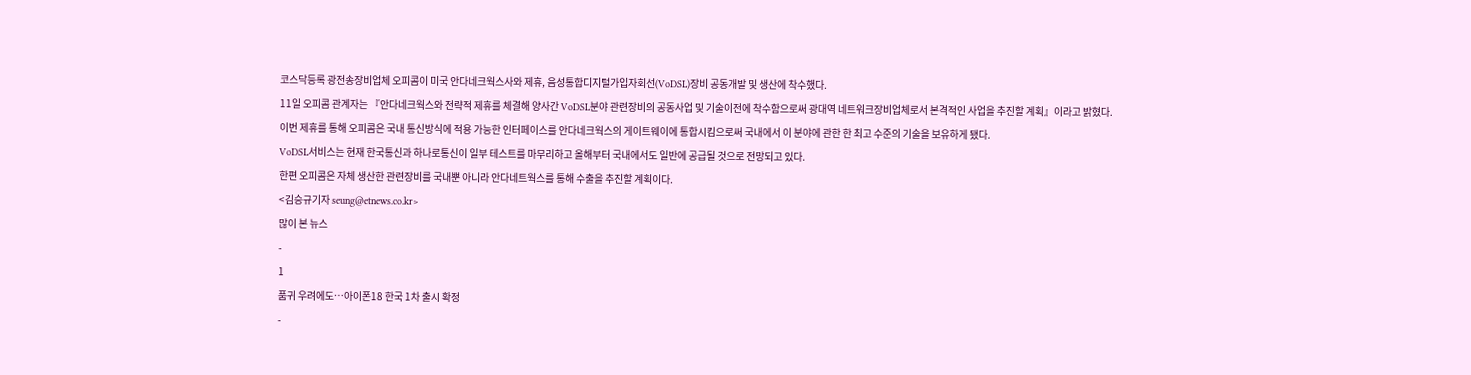코스닥등록 광전송장비업체 오피콤이 미국 안다네크웍스사와 제휴, 음성통합디지털가입자회선(VoDSL)장비 공동개발 및 생산에 착수했다.
11일 오피콤 관계자는 『안다네크웍스와 전략적 제휴를 체결해 양사간 VoDSL분야 관련장비의 공동사업 및 기술이전에 착수함으로써 광대역 네트워크장비업체로서 본격적인 사업을 추진할 계획』이라고 밝혔다.
이번 제휴를 통해 오피콤은 국내 통신방식에 적용 가능한 인터페이스를 안다네크웍스의 게이트웨이에 통합시킴으로써 국내에서 이 분야에 관한 한 최고 수준의 기술을 보유하게 됐다.
VoDSL서비스는 현재 한국통신과 하나로통신이 일부 테스트를 마무리하고 올해부터 국내에서도 일반에 공급될 것으로 전망되고 있다.
한편 오피콤은 자체 생산한 관련장비를 국내뿐 아니라 안다네트웍스를 통해 수출을 추진할 계획이다.
<김승규기자 seung@etnews.co.kr>
많이 본 뉴스
-
1
품귀 우려에도…아이폰18 한국 1차 출시 확정
-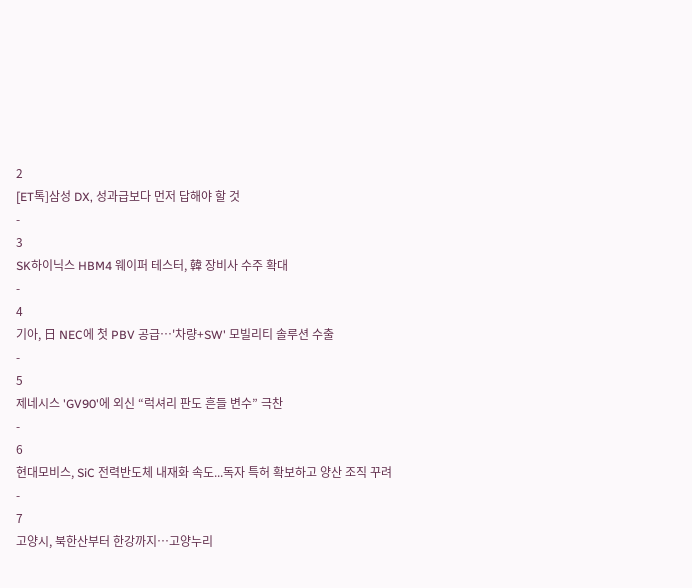2
[ET톡]삼성 DX, 성과급보다 먼저 답해야 할 것
-
3
SK하이닉스 HBM4 웨이퍼 테스터, 韓 장비사 수주 확대
-
4
기아, 日 NEC에 첫 PBV 공급…'차량+SW' 모빌리티 솔루션 수출
-
5
제네시스 'GV90'에 외신 “럭셔리 판도 흔들 변수” 극찬
-
6
현대모비스, SiC 전력반도체 내재화 속도...독자 특허 확보하고 양산 조직 꾸려
-
7
고양시, 북한산부터 한강까지…고양누리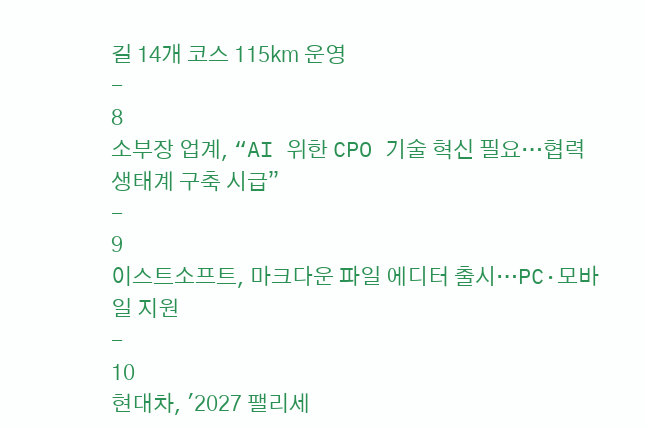길 14개 코스 115㎞ 운영
-
8
소부장 업계, “AI 위한 CPO 기술 혁신 필요…협력 생태계 구축 시급”
-
9
이스트소프트, 마크다운 파일 에디터 출시…PC·모바일 지원
-
10
현대차, '2027 팰리세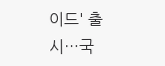이드' 출시…국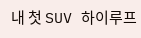내 첫 SUV 하이루프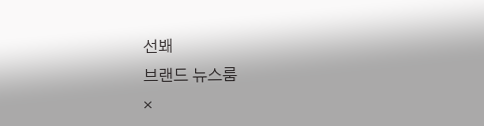선봬
브랜드 뉴스룸
×